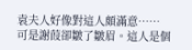袁夫人好像對這人頗滿意……
可是謝葭卻皺了皺眉。這人是個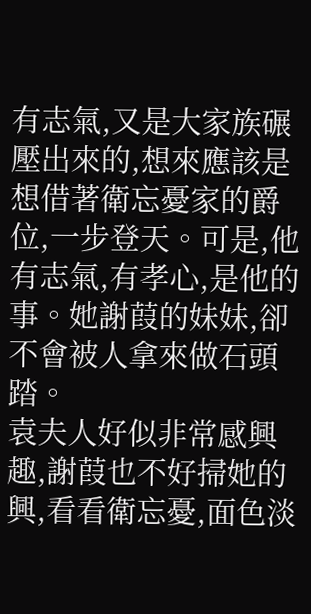有志氣,又是大家族碾壓出來的,想來應該是想借著衛忘憂家的爵位,一步登天。可是,他有志氣,有孝心,是他的事。她謝葭的妹妹,卻不會被人拿來做石頭踏。
袁夫人好似非常感興趣,謝葭也不好掃她的興,看看衛忘憂,面色淡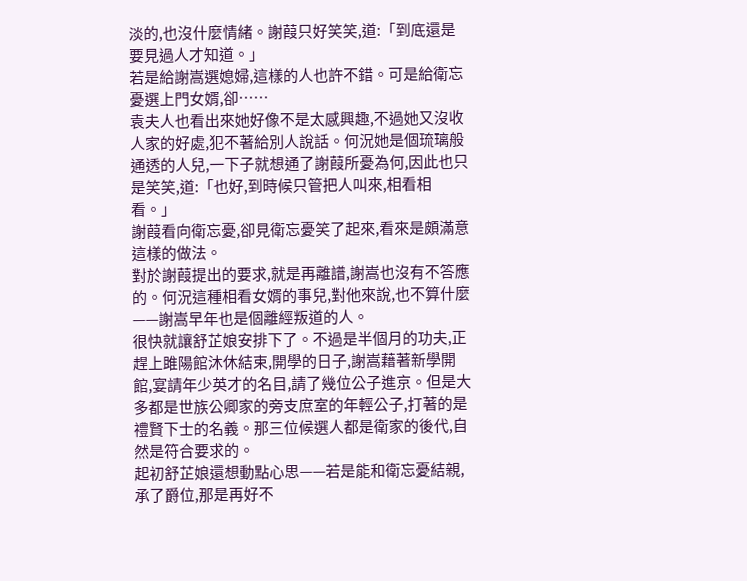淡的,也沒什麼情緒。謝葭只好笑笑,道:「到底還是要見過人才知道。」
若是給謝嵩選媳婦,這樣的人也許不錯。可是給衛忘憂選上門女婿,卻……
袁夫人也看出來她好像不是太感興趣,不過她又沒收人家的好處,犯不著給別人說話。何況她是個琉璃般通透的人兒,一下子就想通了謝葭所憂為何,因此也只是笑笑,道:「也好,到時候只管把人叫來,相看相看。」
謝葭看向衛忘憂,卻見衛忘憂笑了起來,看來是頗滿意這樣的做法。
對於謝葭提出的要求,就是再離譜,謝嵩也沒有不答應的。何況這種相看女婿的事兒,對他來說,也不算什麼——謝嵩早年也是個離經叛道的人。
很快就讓舒芷娘安排下了。不過是半個月的功夫,正趕上雎陽館沐休結束,開學的日子,謝嵩藉著新學開館,宴請年少英才的名目,請了幾位公子進京。但是大多都是世族公卿家的旁支庶室的年輕公子,打著的是禮賢下士的名義。那三位候選人都是衛家的後代,自然是符合要求的。
起初舒芷娘還想動點心思——若是能和衛忘憂結親,承了爵位,那是再好不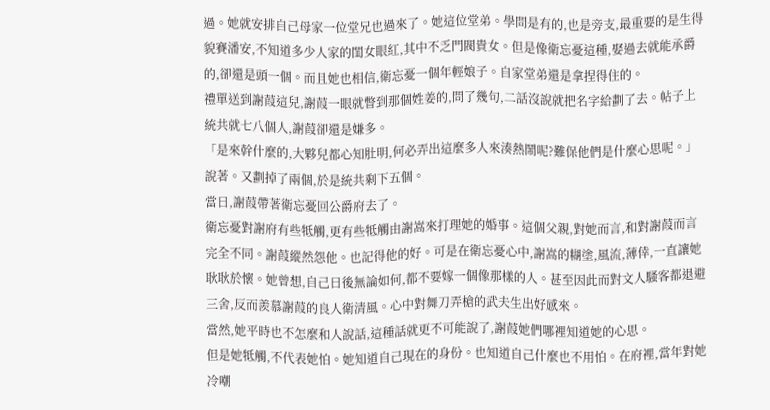過。她就安排自己母家一位堂兄也過來了。她這位堂弟。學問是有的,也是旁支,最重要的是生得貌賽潘安,不知道多少人家的閨女眼紅,其中不乏門閥貴女。但是像衛忘憂這種,娶過去就能承爵的,卻還是頭一個。而且她也相信,衛忘憂一個年輕娘子。自家堂弟還是拿捏得住的。
禮單送到謝葭這兒,謝葭一眼就瞥到那個姓姜的,問了幾句,二話沒說就把名字給劃了去。帖子上統共就七八個人,謝葭卻還是嫌多。
「是來幹什麼的,大夥兒都心知肚明,何必弄出這麼多人來湊熱鬧呢?難保他們是什麼心思呢。」
說著。又劃掉了兩個,於是統共剩下五個。
當日,謝葭帶著衛忘憂回公爵府去了。
衛忘憂對謝府有些牴觸,更有些牴觸由謝嵩來打理她的婚事。這個父親,對她而言,和對謝葭而言完全不同。謝葭縱然怨他。也記得他的好。可是在衛忘憂心中,謝嵩的糊塗,風流,薄倖,一直讓她耿耿於懷。她曾想,自己日後無論如何,都不要嫁一個像那樣的人。甚至因此而對文人騷客都退避三舍,反而羨慕謝葭的良人衛清風。心中對舞刀弄槍的武夫生出好感來。
當然,她平時也不怎麼和人說話,這種話就更不可能說了,謝葭她們哪裡知道她的心思。
但是她牴觸,不代表她怕。她知道自己現在的身份。也知道自己什麼也不用怕。在府裡,當年對她冷嘲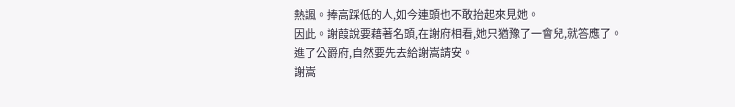熱諷。捧高踩低的人,如今連頭也不敢抬起來見她。
因此。謝葭說要藉著名頭,在謝府相看,她只猶豫了一會兒,就答應了。
進了公爵府,自然要先去給謝嵩請安。
謝嵩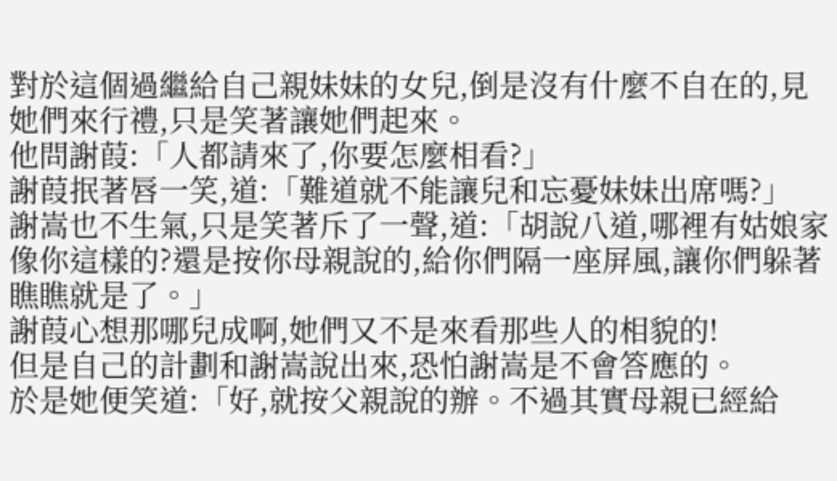對於這個過繼給自己親妹妹的女兒,倒是沒有什麼不自在的,見她們來行禮,只是笑著讓她們起來。
他問謝葭:「人都請來了,你要怎麼相看?」
謝葭抿著唇一笑,道:「難道就不能讓兒和忘憂妹妹出席嗎?」
謝嵩也不生氣,只是笑著斥了一聲,道:「胡說八道,哪裡有姑娘家像你這樣的?還是按你母親說的,給你們隔一座屏風,讓你們躲著瞧瞧就是了。」
謝葭心想那哪兒成啊,她們又不是來看那些人的相貌的!
但是自己的計劃和謝嵩說出來,恐怕謝嵩是不會答應的。
於是她便笑道:「好,就按父親說的辦。不過其實母親已經給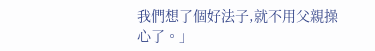我們想了個好法子,就不用父親操心了。」